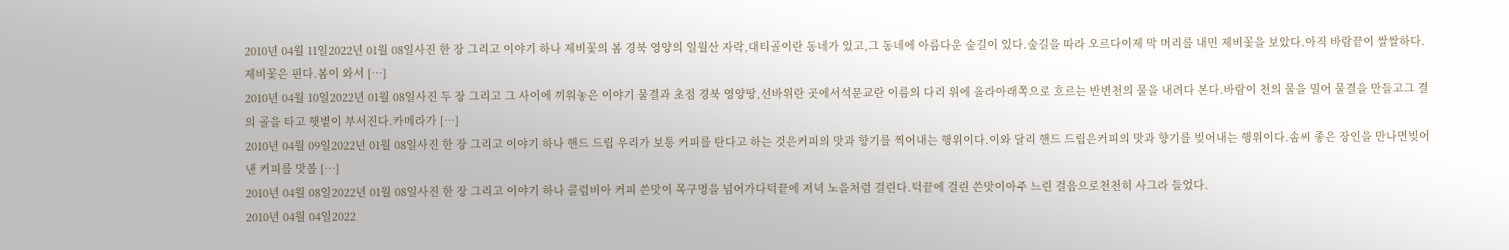2010년 04월 11일2022년 01월 08일사진 한 장 그리고 이야기 하나 제비꽃의 봄 경북 영양의 일월산 자락,대티골이란 동네가 있고,그 동네에 아름다운 숲길이 있다.숲길을 따라 오르다이제 막 머리를 내민 제비꽃을 보았다.아직 바람끝이 쌀쌀하다. 제비꽃은 핀다.봄이 와서 […]
2010년 04월 10일2022년 01월 08일사진 두 장 그리고 그 사이에 끼워놓은 이야기 물결과 초점 경북 영양땅,선바위란 곳에서석문교란 이름의 다리 위에 올라아래쪽으로 흐르는 반변천의 물을 내려다 본다.바람이 천의 물을 밀어 물결을 만들고그 결의 골을 타고 햇볕이 부서진다.카메라가 […]
2010년 04월 09일2022년 01월 08일사진 한 장 그리고 이야기 하나 핸드 드립 우리가 보통 커피를 탄다고 하는 것은커피의 맛과 향기를 찍어내는 행위이다.이와 달리 핸드 드립은커피의 맛과 향기를 빚어내는 행위이다.솜씨 좋은 장인을 만나면빚어낸 커피를 맛볼 […]
2010년 04월 08일2022년 01월 08일사진 한 장 그리고 이야기 하나 콜럼비아 커피 쓴맛이 목구멍을 넘어가다턱끝에 저녁 노을처럼 걸린다.턱끝에 걸린 쓴맛이아주 느린 걸음으로천천히 사그라 들었다.
2010년 04월 04일2022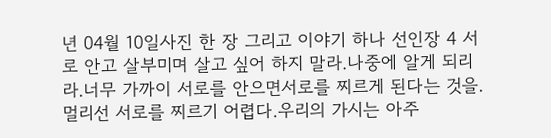년 04월 10일사진 한 장 그리고 이야기 하나 선인장 4 서로 안고 살부미며 살고 싶어 하지 말라.나중에 알게 되리라.너무 가까이 서로를 안으면서로를 찌르게 된다는 것을.멀리선 서로를 찌르기 어렵다.우리의 가시는 아주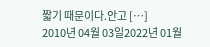짧기 때문이다.안고 […]
2010년 04월 03일2022년 01월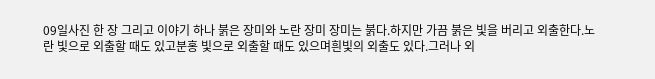09일사진 한 장 그리고 이야기 하나 붉은 장미와 노란 장미 장미는 붉다.하지만 가끔 붉은 빛을 버리고 외출한다.노란 빛으로 외출할 때도 있고분홍 빛으로 외출할 때도 있으며흰빛의 외출도 있다.그러나 외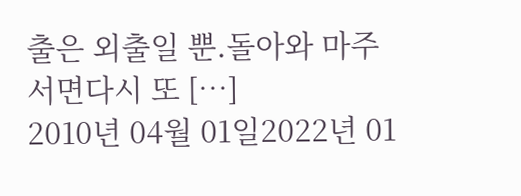출은 외출일 뿐.돌아와 마주서면다시 또 […]
2010년 04월 01일2022년 01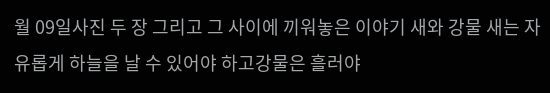월 09일사진 두 장 그리고 그 사이에 끼워놓은 이야기 새와 강물 새는 자유롭게 하늘을 날 수 있어야 하고강물은 흘러야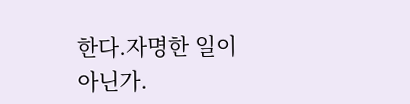한다.자명한 일이 아닌가.